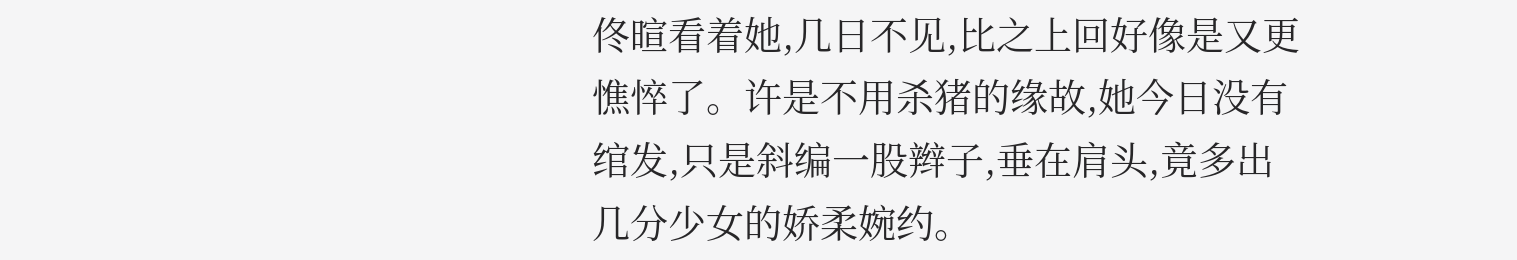佟暄看着她,几日不见,比之上回好像是又更憔悴了。许是不用杀猪的缘故,她今日没有绾发,只是斜编一股辫子,垂在肩头,竟多出几分少女的娇柔婉约。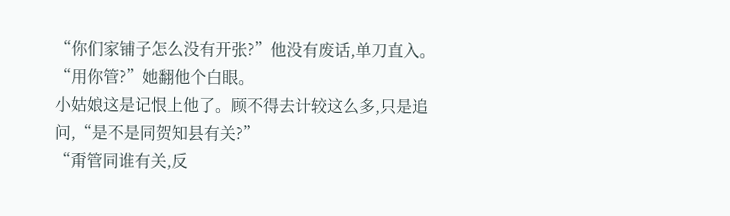“你们家铺子怎么没有开张?”他没有废话,单刀直入。
“用你管?”她翻他个白眼。
小姑娘这是记恨上他了。顾不得去计较这么多,只是追问,“是不是同贺知县有关?”
“甭管同谁有关,反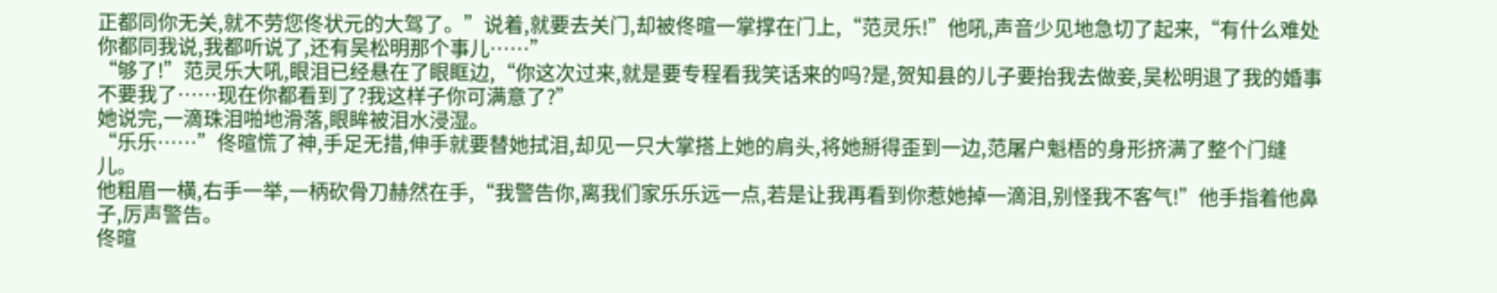正都同你无关,就不劳您佟状元的大驾了。”说着,就要去关门,却被佟暄一掌撑在门上,“范灵乐!”他吼,声音少见地急切了起来,“有什么难处你都同我说,我都听说了,还有吴松明那个事儿……”
“够了!”范灵乐大吼,眼泪已经悬在了眼眶边,“你这次过来,就是要专程看我笑话来的吗?是,贺知县的儿子要抬我去做妾,吴松明退了我的婚事不要我了……现在你都看到了?我这样子你可满意了?”
她说完,一滴珠泪啪地滑落,眼眸被泪水浸湿。
“乐乐……”佟暄慌了神,手足无措,伸手就要替她拭泪,却见一只大掌搭上她的肩头,将她掰得歪到一边,范屠户魁梧的身形挤满了整个门缝儿。
他粗眉一横,右手一举,一柄砍骨刀赫然在手,“我警告你,离我们家乐乐远一点,若是让我再看到你惹她掉一滴泪,别怪我不客气!”他手指着他鼻子,厉声警告。
佟暄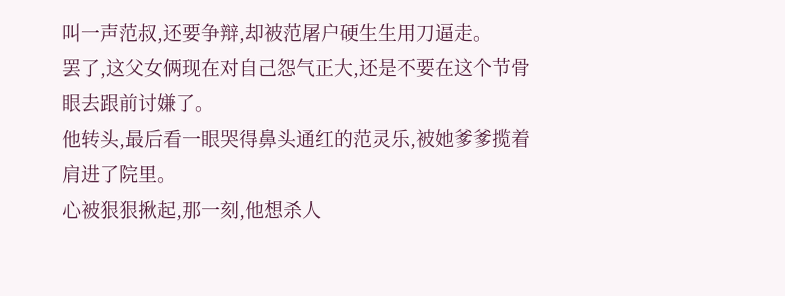叫一声范叔,还要争辩,却被范屠户硬生生用刀逼走。
罢了,这父女俩现在对自己怨气正大,还是不要在这个节骨眼去跟前讨嫌了。
他转头,最后看一眼哭得鼻头通红的范灵乐,被她爹爹揽着肩进了院里。
心被狠狠揪起,那一刻,他想杀人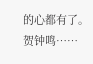的心都有了。
贺钟鸣……